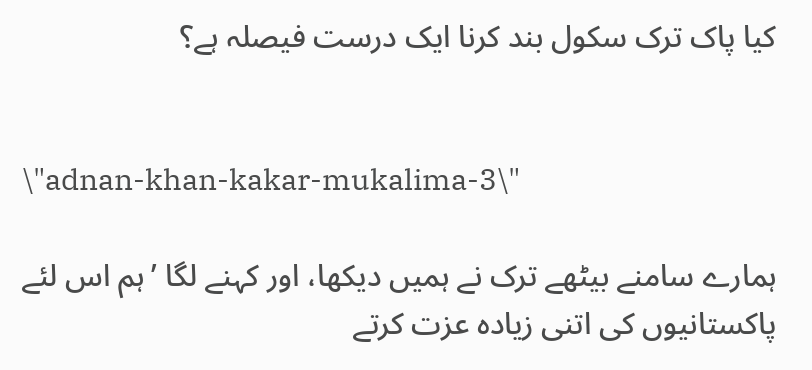کیا پاک ترک سکول بند کرنا ایک درست فیصلہ ہے؟


\"adnan-khan-kakar-mukalima-3\"

ہمارے سامنے بیٹھے ترک نے ہمیں دیکھا، اور کہنے لگا ’ہم اس لئے پاکستانیوں کی اتنی زیادہ عزت کرتے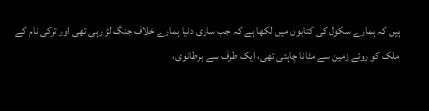ہیں کہ ہمارے سکول کی کتابوں میں لکھا ہے کہ جب ساری دنیا ہمارے خلاف جنگ لڑ رہی تھی اور ترکی نام کے ملک کو روئے زمین سے مٹانا چاہتی تھی، ایک طرف سے برطانوی،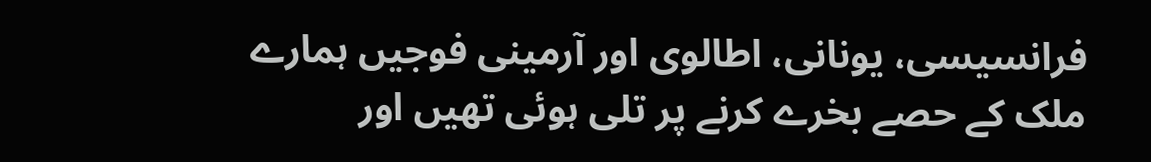فرانسیسی، یونانی، اطالوی اور آرمینی فوجیں ہمارے ملک کے حصے بخرے کرنے پر تلی ہوئی تھیں اور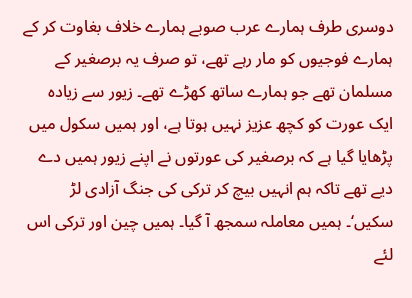دوسری طرف ہمارے عرب صوبے ہمارے خلاف بغاوت کر کے ہمارے فوجیوں کو مار رہے تھے، تو صرف یہ برصغیر کے مسلمان تھے جو ہمارے ساتھ کھڑے تھے۔ زیور سے زیادہ ایک عورت کو کچھ عزیز نہیں ہوتا ہے، اور ہمیں سکول میں پڑھایا گیا ہے کہ برصغیر کی عورتوں نے اپنے زیور ہمیں دے دیے تھے تاکہ ہم انہیں بیچ کر ترکی کی جنگ آزادی لڑ سکیں‘۔ ہمیں معاملہ سمجھ آ گیا۔ ہمیں چین اور ترکی اس لئے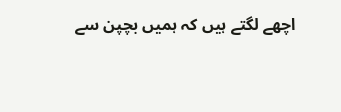اچھے لگتے ہیں کہ ہمیں بچپن سے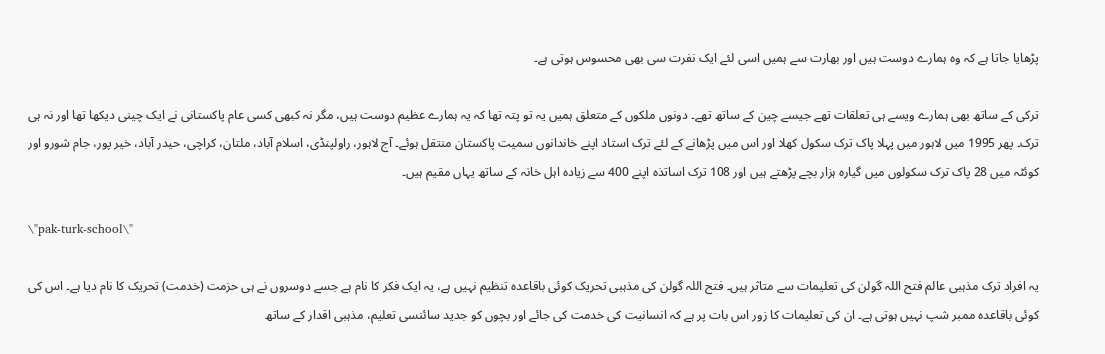پڑھایا جاتا ہے کہ وہ ہمارے دوست ہیں اور بھارت سے ہمیں اسی لئے ایک نفرت سی بھی محسوس ہوتی ہے۔

ترکی کے ساتھ بھی ہمارے ویسے ہی تعلقات تھے جیسے چین کے ساتھ تھے۔ دونوں ملکوں کے متعلق ہمیں یہ تو پتہ تھا کہ یہ ہمارے عظیم دوست ہیں، مگر نہ کبھی کسی عام پاکستانی نے ایک چینی دیکھا تھا اور نہ ہی ترک۔ پھر 1995 میں لاہور میں پہلا پاک ترک سکول کھلا اور اس میں پڑھانے کے لئے ترک استاد اپنے خاندانوں سمیت پاکستان منتقل ہوئے۔ آج لاہور، راولپنڈی، اسلام آباد، ملتان، کراچی، حیدر آباد، خیر پور، جام شورو اور کوئٹہ میں 28 پاک ترک سکولوں میں گیارہ ہزار بچے پڑھتے ہیں اور 108 ترک اساتذہ اپنے 400 سے زیادہ اہل خانہ کے ساتھ یہاں مقیم ہیں۔

\"pak-turk-school\"

یہ افراد ترک مذہبی عالم فتح اللہ گولن کی تعلیمات سے متاثر ہیں۔ فتح اللہ گولن کی مذہبی تحریک کوئی باقاعدہ تنظیم نہیں ہے، یہ ایک فکر کا نام ہے جسے دوسروں نے ہی حزمت (خدمت) تحریک کا نام دیا ہے۔ اس کی کوئی باقاعدہ ممبر شپ نہیں ہوتی ہے۔ ان کی تعلیمات کا زور اس بات پر ہے کہ انسانیت کی خدمت کی جائے اور بچوں کو جدید سائنسی تعلیم، مذہبی اقدار کے ساتھ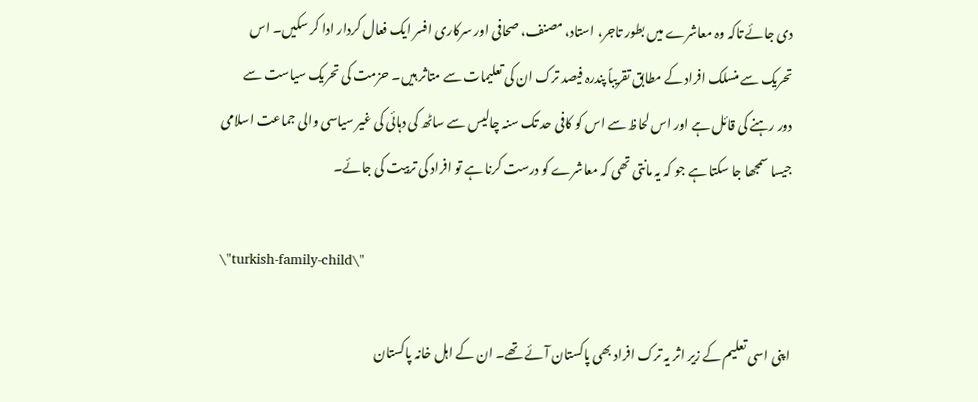دی جائے تاکہ وہ معاشرے میں بطور تاجر، استاد، مصنف، صحافی اور سرکاری افسر ایک فعال کردار ادا کر سکیں۔ اس تحریک سے منسلک افراد کے مطابق تقریباً پندرہ فیصد ترک ان کی تعلیمات سے متاثر ہیں۔ حزمت کی تحریک سیاست سے دور رہنے کی قائل ہے اور اس لحاظ سے اس کو کافی حد تک سنہ چالیس سے ساٹھ کی دہائی کی غیر سیاسی والی جماعت اسلامی جیسا سمجھا جا سکتا ہے جو کہ یہ مانتی تھی کہ معاشرے کو درست کرنا ہے تو افراد کی تربیت کی جائے۔

\"turkish-family-child\"

اپنی اسی تعلیم کے زیر اثر یہ ترک افراد بھی پاکستان آئے تھے۔ ان کے اہل خانہ پاکستان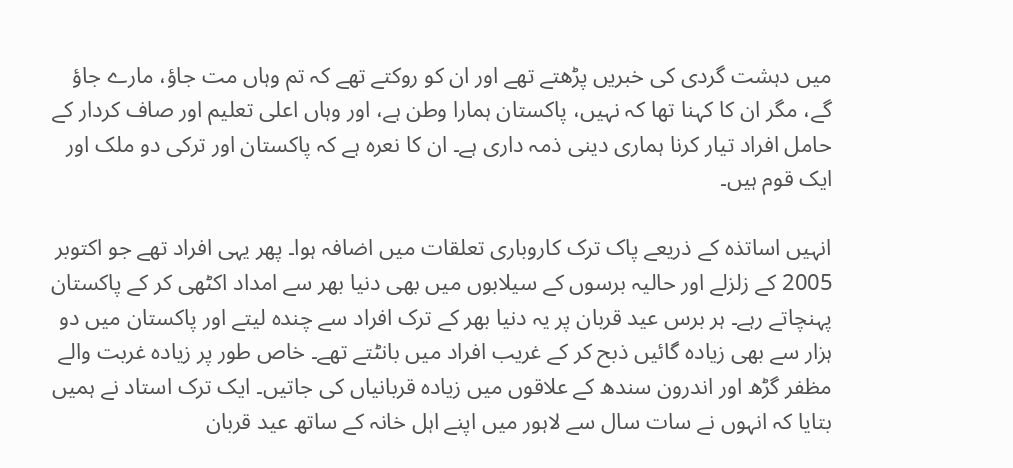میں دہشت گردی کی خبریں پڑھتے تھے اور ان کو روکتے تھے کہ تم وہاں مت جاؤ، مارے جاؤ گے، مگر ان کا کہنا تھا کہ نہیں، پاکستان ہمارا وطن ہے، اور وہاں اعلی تعلیم اور صاف کردار کے حامل افراد تیار کرنا ہماری دینی ذمہ داری ہے۔ ان کا نعرہ ہے کہ پاکستان اور ترکی دو ملک اور ایک قوم ہیں۔

انہیں اساتذہ کے ذریعے پاک ترک کاروباری تعلقات میں اضافہ ہوا۔ پھر یہی افراد تھے جو اکتوبر 2005 کے زلزلے اور حالیہ برسوں کے سیلابوں میں بھی دنیا بھر سے امداد اکٹھی کر کے پاکستان پہنچاتے رہے۔ ہر برس عید قربان پر یہ دنیا بھر کے ترک افراد سے چندہ لیتے اور پاکستان میں دو ہزار سے بھی زیادہ گائیں ذبح کر کے غریب افراد میں بانٹتے تھے۔ خاص طور پر زیادہ غربت والے مظفر گڑھ اور اندرون سندھ کے علاقوں میں زیادہ قربانیاں کی جاتیں۔ ایک ترک استاد نے ہمیں بتایا کہ انہوں نے سات سال سے لاہور میں اپنے اہل خانہ کے ساتھ عید قربان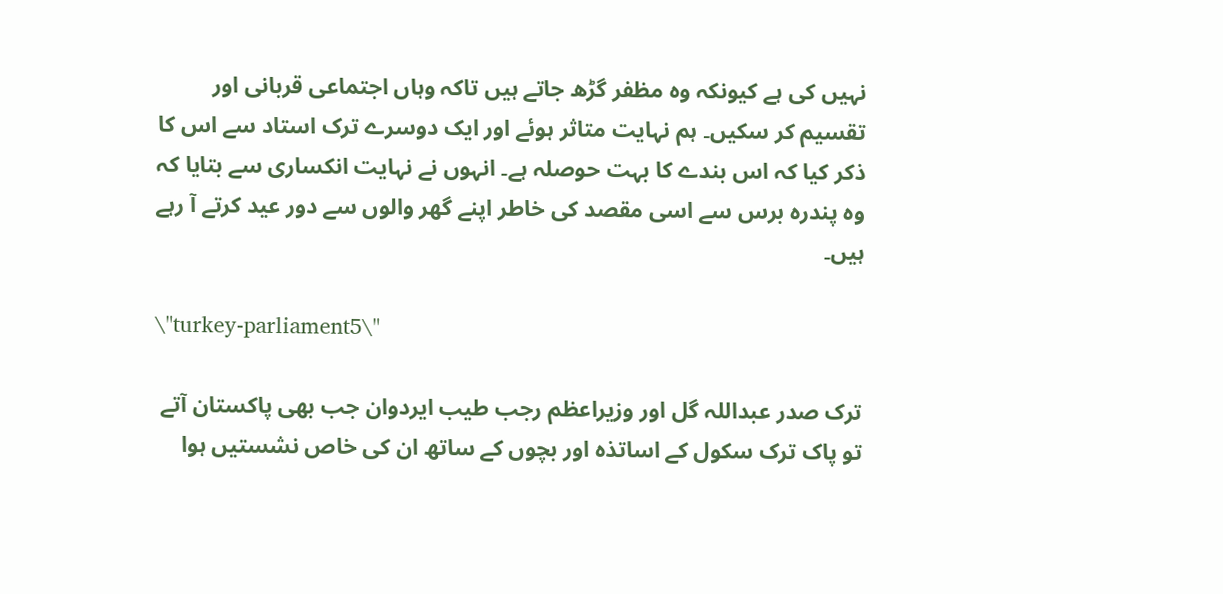نہیں کی ہے کیونکہ وہ مظفر گڑھ جاتے ہیں تاکہ وہاں اجتماعی قربانی اور تقسیم کر سکیں۔ ہم نہایت متاثر ہوئے اور ایک دوسرے ترک استاد سے اس کا ذکر کیا کہ اس بندے کا بہت حوصلہ ہے۔ انہوں نے نہایت انکساری سے بتایا کہ وہ پندرہ برس سے اسی مقصد کی خاطر اپنے گھر والوں سے دور عید کرتے آ رہے ہیں۔

\"turkey-parliament5\"

ترک صدر عبداللہ گل اور وزیراعظم رجب طیب ایردوان جب بھی پاکستان آتے تو پاک ترک سکول کے اساتذہ اور بچوں کے ساتھ ان کی خاص نشستیں ہوا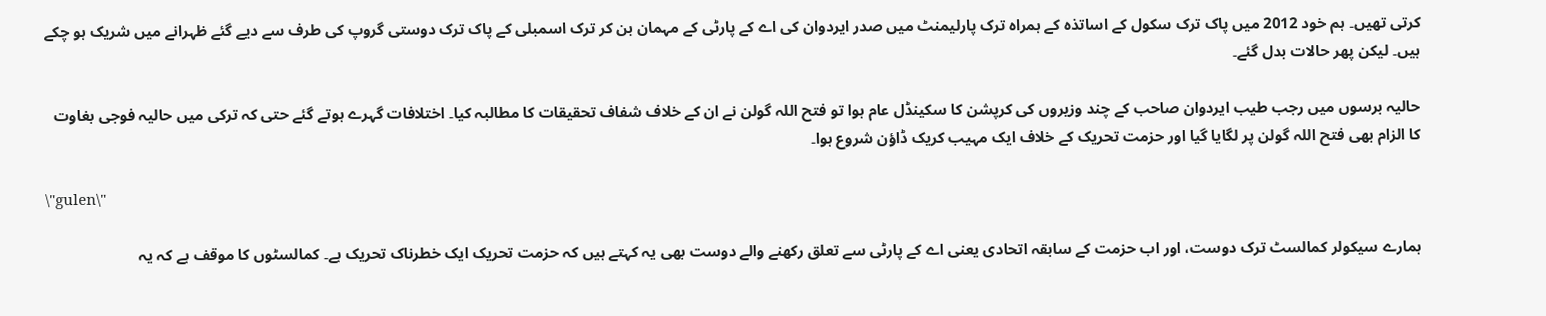کرتی تھیں۔ ہم خود 2012 میں پاک ترک سکول کے اساتذہ کے ہمراہ ترک پارلیمنٹ میں صدر ایردوان کی اے کے پارٹی کے مہمان بن کر ترک اسمبلی کے پاک ترک دوستی گروپ کی طرف سے دیے گئے ظہرانے میں شریک ہو چکے ہیں۔ لیکن پھر حالات بدل گئے۔

حالیہ برسوں میں رجب طیب ایردوان صاحب کے چند وزیروں کی کرپشن کا سکینڈل عام ہوا تو فتح اللہ گولن نے ان کے خلاف شفاف تحقیقات کا مطالبہ کیا۔ اختلافات گہرے ہوتے گئے حتی کہ ترکی میں حالیہ فوجی بغاوت کا الزام بھی فتح اللہ گولن پر لگایا گیا اور حزمت تحریک کے خلاف ایک مہیب کریک ڈاؤن شروع ہوا۔

\"gulen\"

ہمارے سیکولر کمالسٹ ترک دوست، اور اب حزمت کے سابقہ اتحادی یعنی اے کے پارٹی سے تعلق رکھنے والے دوست بھی یہ کہتے ہیں کہ حزمت تحریک ایک خطرناک تحریک ہے۔ کمالسٹوں کا موقف ہے کہ یہ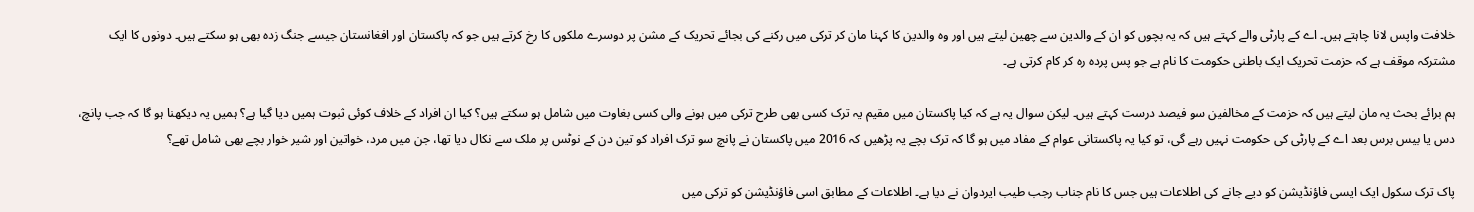خلافت واپس لانا چاہتے ہیں۔ اے کے پارٹی والے کہتے ہیں کہ یہ بچوں کو ان کے والدین سے چھین لیتے ہیں اور وہ والدین کا کہنا مان کر ترکی میں رکنے کی بجائے تحریک کے مشن پر دوسرے ملکوں کا رخ کرتے ہیں جو کہ پاکستان اور افغانستان جیسے جنگ زدہ بھی ہو سکتے ہیں۔ دونوں کا ایک مشترکہ موقف ہے کہ حزمت تحریک ایک باطنی حکومت کا نام ہے جو پس پردہ رہ کر کام کرتی ہے۔

ہم برائے بحث یہ مان لیتے ہیں کہ حزمت کے مخالفین سو فیصد درست کہتے ہیں۔ لیکن سوال یہ ہے کہ کیا پاکستان میں مقیم یہ ترک کسی بھی طرح ترکی میں ہونے والی کسی بغاوت میں شامل ہو سکتے ہیں؟ کیا ان افراد کے خلاف کوئی ثبوت ہمیں دیا گیا ہے؟ ہمیں یہ دیکھنا ہو گا کہ جب پانچ، دس یا بیس برس بعد اے کے پارٹی کی حکومت نہیں رہے گی، تو کیا یہ پاکستانی عوام کے مفاد میں ہو گا کہ ترک بچے یہ پڑھیں کہ 2016 میں پاکستان نے پانچ سو ترک افراد کو تین دن کے نوٹس پر ملک سے نکال دیا تھا، جن میں مرد، خواتین اور شیر خوار بچے بھی شامل تھے؟

پاک ترک سکول ایک ایسی فاؤنڈیشن کو دیے جانے کی اطلاعات ہیں جس کا نام جناب رجب طیب ایردوان نے دیا ہے۔ اطلاعات کے مطابق اسی فاؤنڈیشن کو ترکی میں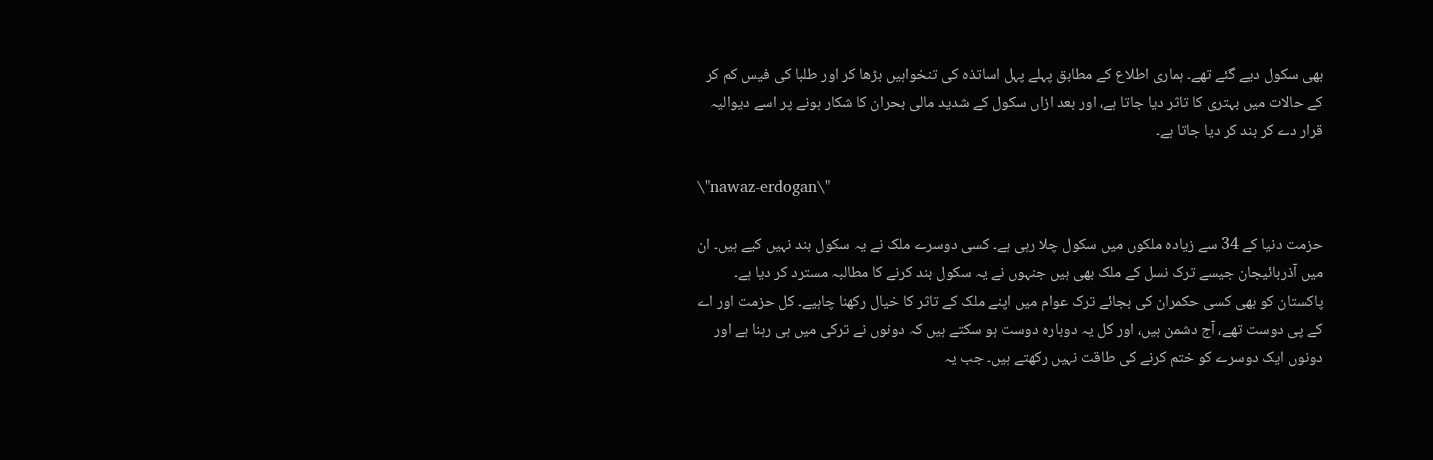بھی سکول دیے گئے تھے۔ ہماری اطلاع کے مطابق پہلے پہل اساتذہ کی تنخواہیں بڑھا کر اور طلبا کی فیس کم کر کے حالات میں بہتری کا تاثر دیا جاتا ہے، اور بعد ازاں سکول کے شدید مالی بحران کا شکار ہونے پر اسے دیوالیہ قرار دے کر بند کر دیا جاتا ہے۔

\"nawaz-erdogan\"

حزمت دنیا کے 34 سے زیادہ ملکوں میں سکول چلا رہی ہے۔ کسی دوسرے ملک نے یہ سکول بند نہیں کیے ہیں۔ ان میں آذربائیجان جیسے ترک نسل کے ملک بھی ہیں جنہوں نے یہ سکول بند کرنے کا مطالبہ مسترد کر دیا ہے۔ پاکستان کو بھی کسی حکمران کی بجائے ترک عوام میں اپنے ملک کے تاثر کا خیال رکھنا چاہیے۔ کل حزمت اور اے کے پی دوست تھے، آج دشمن ہیں، اور کل یہ دوبارہ دوست ہو سکتے ہیں کہ دونوں نے ترکی میں ہی رہنا ہے اور دونوں ایک دوسرے کو ختم کرنے کی طاقت نہیں رکھتے ہیں۔ جب یہ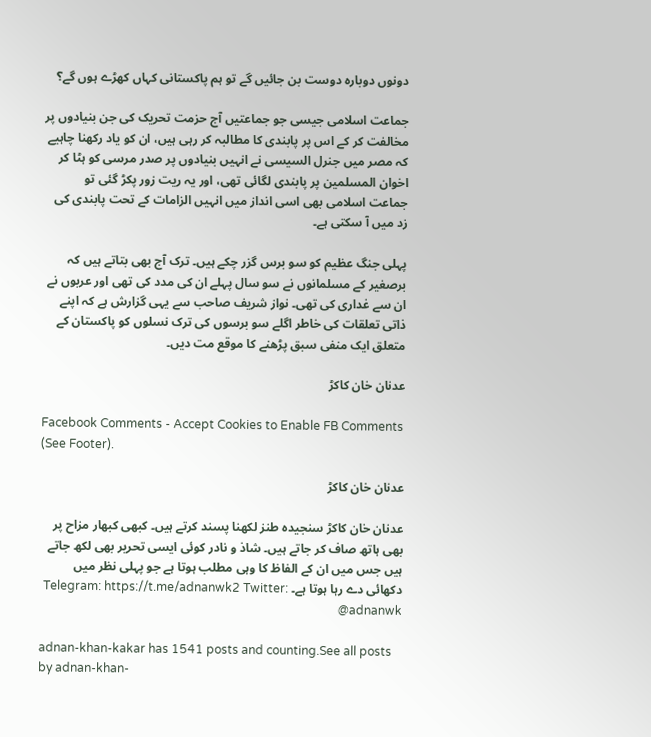دونوں دوبارہ دوست بن جائیں گے تو ہم پاکستانی کہاں کھڑے ہوں گے؟

جماعت اسلامی جیسی جو جماعتیں آج حزمت تحریک کی جن بنیادوں پر مخالفت کر کے اس پر پابندی کا مطالبہ کر رہی ہیں، ان کو یاد رکھنا چاہیے کہ مصر میں جنرل السیسی نے انہیں بنیادوں پر صدر مرسی کو ہٹا کر اخوان المسلمین پر پابندی لگائی تھی، اور یہ ریت زور پکڑ گئی تو جماعت اسلامی بھی اسی انداز میں انہیں الزامات کے تحت پابندی کی زد میں آ سکتی ہے۔

پہلی جنگ عظیم کو سو برس گزر چکے ہیں۔ ترک آج بھی بتاتے ہیں کہ برصغیر کے مسلمانوں نے سو سال پہلے ان کی مدد کی تھی اور عربوں نے ان سے غداری کی تھی۔ نواز شریف صاحب سے یہی گزارش ہے کہ اپنے ذاتی تعلقات کی خاطر اگلے سو برسوں کی ترک نسلوں کو پاکستان کے متعلق ایک منفی سبق پڑھنے کا موقع مت دیں۔

عدنان خان کاکڑ

Facebook Comments - Accept Cookies to Enable FB Comments (See Footer).

عدنان خان کاکڑ

عدنان خان کاکڑ سنجیدہ طنز لکھنا پسند کرتے ہیں۔ کبھی کبھار مزاح پر بھی ہاتھ صاف کر جاتے ہیں۔ شاذ و نادر کوئی ایسی تحریر بھی لکھ جاتے ہیں جس میں ان کے الفاظ کا وہی مطلب ہوتا ہے جو پہلی نظر میں دکھائی دے رہا ہوتا ہے۔ Telegram: https://t.me/adnanwk2 Twitter: @adnanwk

adnan-khan-kakar has 1541 posts and counting.See all posts by adnan-khan-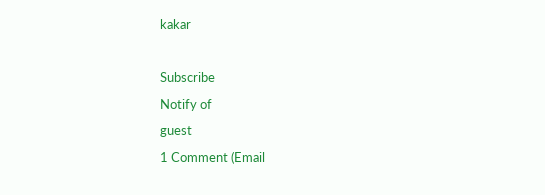kakar

Subscribe
Notify of
guest
1 Comment (Email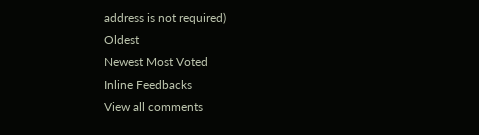address is not required)
Oldest
Newest Most Voted
Inline Feedbacks
View all comments